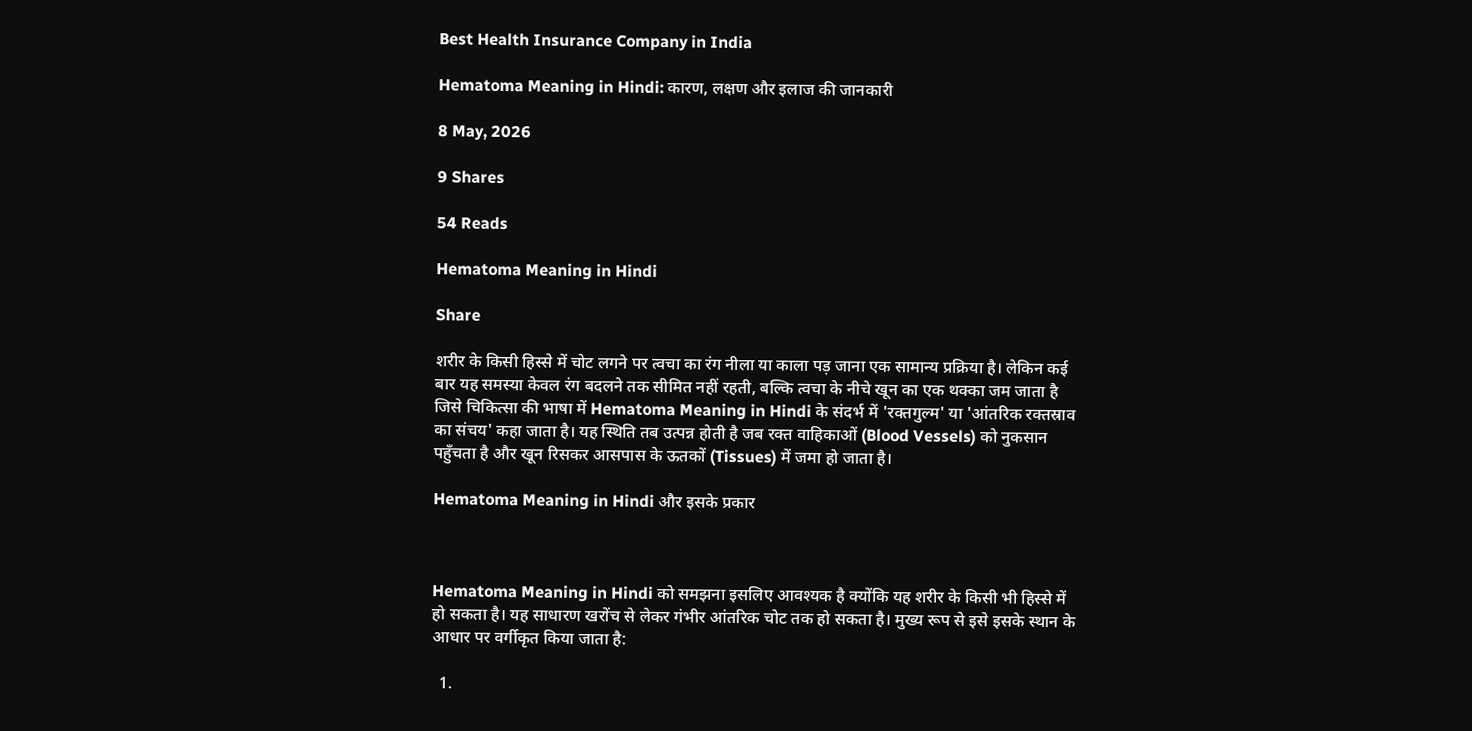Best Health Insurance Company in India

Hematoma Meaning in Hindi: कारण, लक्षण और इलाज की जानकारी

8 May, 2026

9 Shares

54 Reads

Hematoma Meaning in Hindi

Share

शरीर के किसी हिस्से में चोट लगने पर त्वचा का रंग नीला या काला पड़ जाना एक सामान्य प्रक्रिया है। लेकिन कई बार यह समस्या केवल रंग बदलने तक सीमित नहीं रहती, बल्कि त्वचा के नीचे खून का एक थक्का जम जाता है जिसे चिकित्सा की भाषा में Hematoma Meaning in Hindi के संदर्भ में 'रक्तगुल्म' या 'आंतरिक रक्तस्राव का संचय' कहा जाता है। यह स्थिति तब उत्पन्न होती है जब रक्त वाहिकाओं (Blood Vessels) को नुकसान पहुँचता है और खून रिसकर आसपास के ऊतकों (Tissues) में जमा हो जाता है।

Hematoma Meaning in Hindi और इसके प्रकार



Hematoma Meaning in Hindi को समझना इसलिए आवश्यक है क्योंकि यह शरीर के किसी भी हिस्से में हो सकता है। यह साधारण खरोंच से लेकर गंभीर आंतरिक चोट तक हो सकता है। मुख्य रूप से इसे इसके स्थान के आधार पर वर्गीकृत किया जाता है:

  1.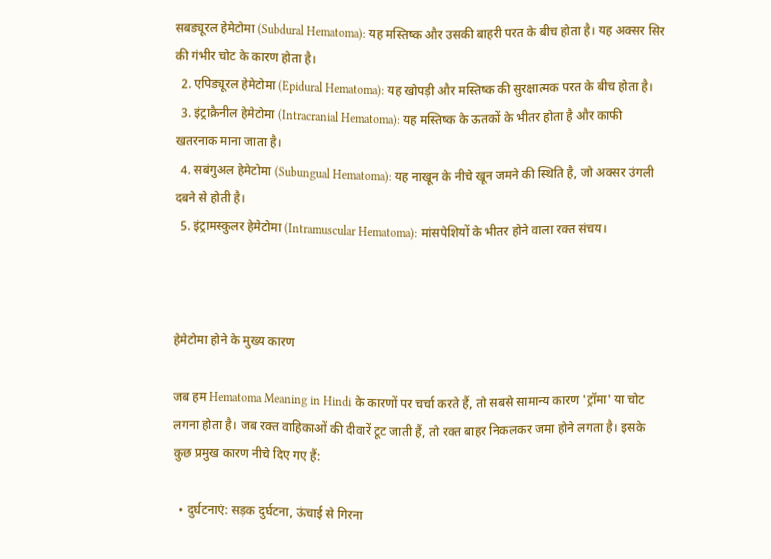सबड्यूरल हेमेटोमा (Subdural Hematoma): यह मस्तिष्क और उसकी बाहरी परत के बीच होता है। यह अक्सर सिर की गंभीर चोट के कारण होता है।
  2. एपिड्यूरल हेमेटोमा (Epidural Hematoma): यह खोपड़ी और मस्तिष्क की सुरक्षात्मक परत के बीच होता है।
  3. इंट्राक्रैनील हेमेटोमा (Intracranial Hematoma): यह मस्तिष्क के ऊतकों के भीतर होता है और काफी खतरनाक माना जाता है।
  4. सबंगुअल हेमेटोमा (Subungual Hematoma): यह नाखून के नीचे खून जमने की स्थिति है, जो अक्सर उंगली दबने से होती है।
  5. इंट्रामस्कुलर हेमेटोमा (Intramuscular Hematoma): मांसपेशियों के भीतर होने वाला रक्त संचय।



हेमेटोमा होने के मुख्य कारण

जब हम Hematoma Meaning in Hindi के कारणों पर चर्चा करते हैं, तो सबसे सामान्य कारण 'ट्रॉमा' या चोट लगना होता है। जब रक्त वाहिकाओं की दीवारें टूट जाती हैं, तो रक्त बाहर निकलकर जमा होने लगता है। इसके कुछ प्रमुख कारण नीचे दिए गए हैं:

  • दुर्घटनाएं: सड़क दुर्घटना, ऊंचाई से गिरना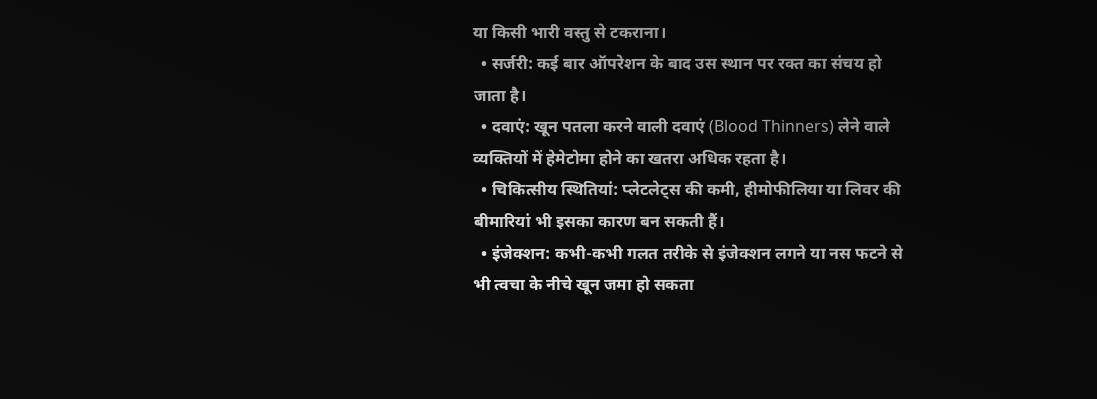या किसी भारी वस्तु से टकराना।
  • सर्जरी: कई बार ऑपरेशन के बाद उस स्थान पर रक्त का संचय हो जाता है।
  • दवाएं: खून पतला करने वाली दवाएं (Blood Thinners) लेने वाले व्यक्तियों में हेमेटोमा होने का खतरा अधिक रहता है।
  • चिकित्सीय स्थितियां: प्लेटलेट्स की कमी, हीमोफीलिया या लिवर की बीमारियां भी इसका कारण बन सकती हैं।
  • इंजेक्शन: कभी-कभी गलत तरीके से इंजेक्शन लगने या नस फटने से भी त्वचा के नीचे खून जमा हो सकता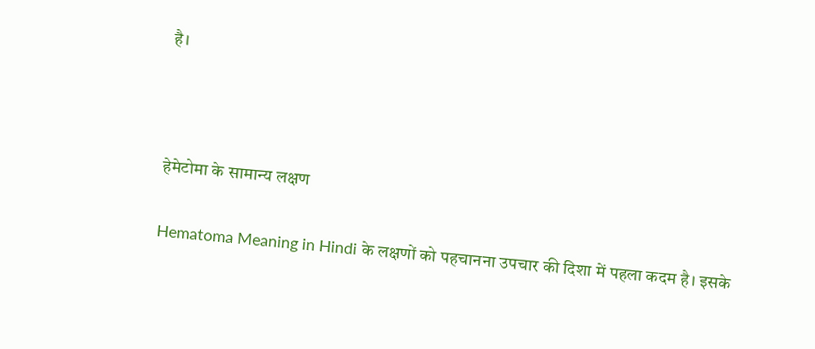है।



हेमेटोमा के सामान्य लक्षण

Hematoma Meaning in Hindi के लक्षणों को पहचानना उपचार की दिशा में पहला कदम है। इसके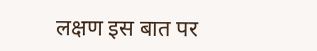लक्षण इस बात पर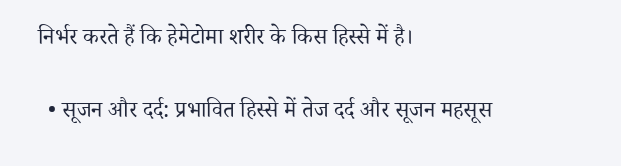निर्भर करते हैं कि हेमेटोमा शरीर के किस हिस्से में है।

  • सूजन और दर्द: प्रभावित हिस्से में तेज दर्द और सूजन महसूस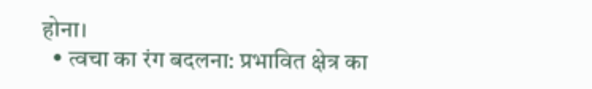होना।
  • त्वचा का रंग बदलना: प्रभावित क्षेत्र का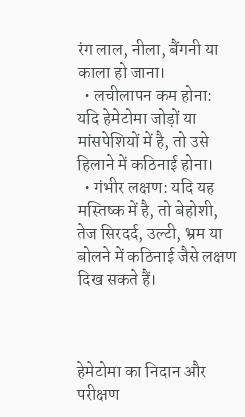रंग लाल, नीला, बैंगनी या काला हो जाना।
  • लचीलापन कम होना: यदि हेमेटोमा जोड़ों या मांसपेशियों में है, तो उसे हिलाने में कठिनाई होना।
  • गंभीर लक्षण: यदि यह मस्तिष्क में है, तो बेहोशी, तेज सिरदर्द, उल्टी, भ्रम या बोलने में कठिनाई जैसे लक्षण दिख सकते हैं।



हेमेटोमा का निदान और परीक्षण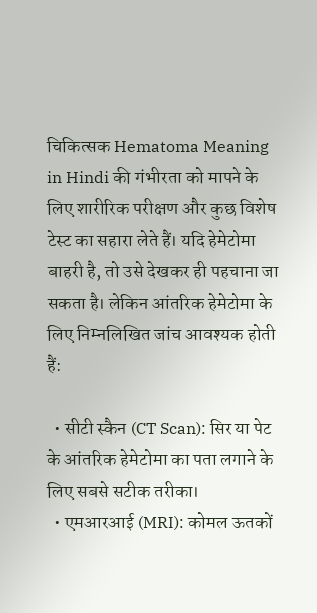चिकित्सक Hematoma Meaning in Hindi की गंभीरता को मापने के लिए शारीरिक परीक्षण और कुछ विशेष टेस्ट का सहारा लेते हैं। यदि हेमेटोमा बाहरी है, तो उसे देखकर ही पहचाना जा सकता है। लेकिन आंतरिक हेमेटोमा के लिए निम्नलिखित जांच आवश्यक होती हैं:

  • सीटी स्कैन (CT Scan): सिर या पेट के आंतरिक हेमेटोमा का पता लगाने के लिए सबसे सटीक तरीका।
  • एमआरआई (MRI): कोमल ऊतकों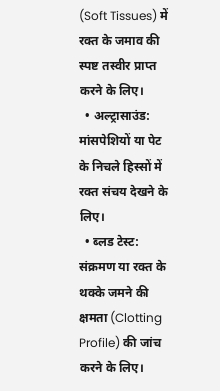(Soft Tissues) में रक्त के जमाव की स्पष्ट तस्वीर प्राप्त करने के लिए।
  • अल्ट्रासाउंड: मांसपेशियों या पेट के निचले हिस्सों में रक्त संचय देखने के लिए।
  • ब्लड टेस्ट: संक्रमण या रक्त के थक्के जमने की क्षमता (Clotting Profile) की जांच करने के लिए।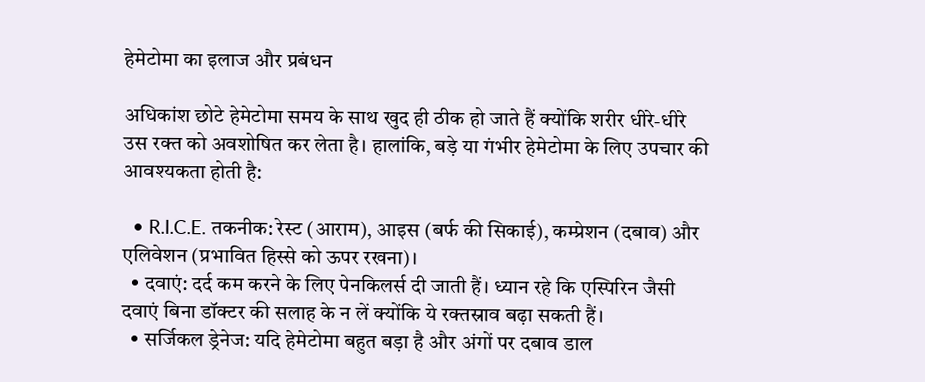हेमेटोमा का इलाज और प्रबंधन

अधिकांश छोटे हेमेटोमा समय के साथ खुद ही ठीक हो जाते हैं क्योंकि शरीर धीरे-धीरे उस रक्त को अवशोषित कर लेता है। हालांकि, बड़े या गंभीर हेमेटोमा के लिए उपचार की आवश्यकता होती है:

  • R.I.C.E. तकनीक: रेस्ट (आराम), आइस (बर्फ की सिकाई), कम्प्रेशन (दबाव) और एलिवेशन (प्रभावित हिस्से को ऊपर रखना)।
  • दवाएं: दर्द कम करने के लिए पेनकिलर्स दी जाती हैं। ध्यान रहे कि एस्पिरिन जैसी दवाएं बिना डॉक्टर की सलाह के न लें क्योंकि ये रक्तस्राव बढ़ा सकती हैं।
  • सर्जिकल ड्रेनेज: यदि हेमेटोमा बहुत बड़ा है और अंगों पर दबाव डाल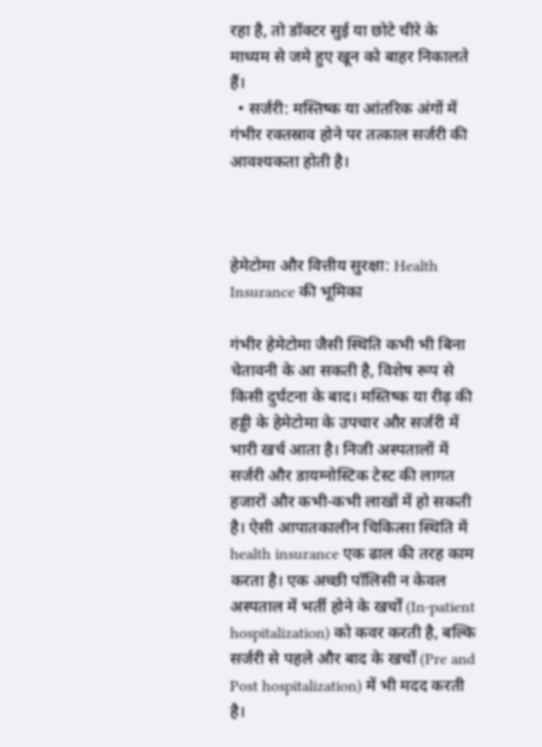रहा है, तो डॉक्टर सुई या छोटे चीरे के माध्यम से जमे हुए खून को बाहर निकालते हैं।
  • सर्जरी: मस्तिष्क या आंतरिक अंगों में गंभीर रक्तस्राव होने पर तत्काल सर्जरी की आवश्यकता होती है।



हेमेटोमा और वित्तीय सुरक्षा: Health Insurance की भूमिका

गंभीर हेमेटोमा जैसी स्थिति कभी भी बिना चेतावनी के आ सकती है, विशेष रूप से किसी दुर्घटना के बाद। मस्तिष्क या रीढ़ की हड्डी के हेमेटोमा के उपचार और सर्जरी में भारी खर्च आता है। निजी अस्पतालों में सर्जरी और डायग्नोस्टिक टेस्ट की लागत हजारों और कभी-कभी लाखों में हो सकती है। ऐसी आपातकालीन चिकित्सा स्थिति में health insurance एक ढाल की तरह काम करता है। एक अच्छी पॉलिसी न केवल अस्पताल में भर्ती होने के खर्चों (In-patient hospitalization) को कवर करती है, बल्कि सर्जरी से पहले और बाद के खर्चों (Pre and Post hospitalization) में भी मदद करती है।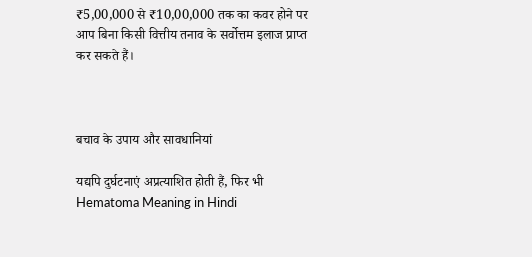₹5,00,000 से ₹10,00,000 तक का कवर होने पर आप बिना किसी वित्तीय तनाव के सर्वोत्तम इलाज प्राप्त कर सकते हैं।



बचाव के उपाय और सावधानियां

यद्यपि दुर्घटनाएं अप्रत्याशित होती हैं, फिर भी Hematoma Meaning in Hindi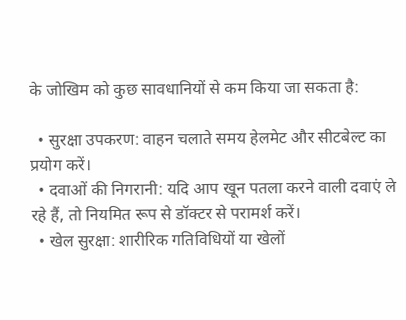के जोखिम को कुछ सावधानियों से कम किया जा सकता है:

  • सुरक्षा उपकरण: वाहन चलाते समय हेलमेट और सीटबेल्ट का प्रयोग करें।
  • दवाओं की निगरानी: यदि आप खून पतला करने वाली दवाएं ले रहे हैं, तो नियमित रूप से डॉक्टर से परामर्श करें।
  • खेल सुरक्षा: शारीरिक गतिविधियों या खेलों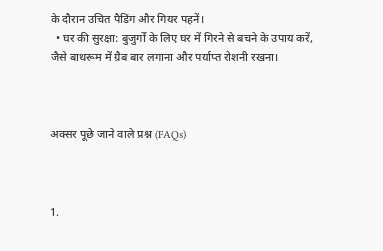के दौरान उचित पैडिंग और गियर पहनें।
  • घर की सुरक्षा: बुजुर्गों के लिए घर में गिरने से बचने के उपाय करें, जैसे बाथरूम में ग्रैब बार लगाना और पर्याप्त रोशनी रखना।



अक्सर पूछे जाने वाले प्रश्न (FAQs)



1.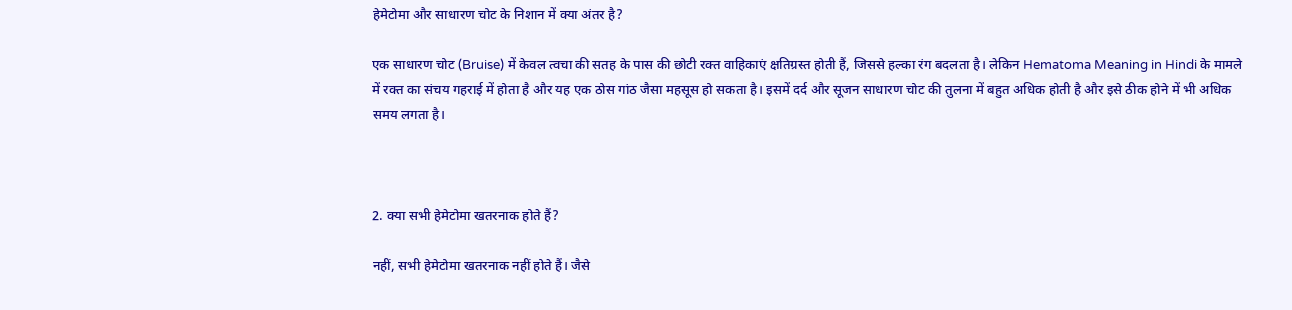हेमेटोमा और साधारण चोट के निशान में क्या अंतर है?

एक साधारण चोट (Bruise) में केवल त्वचा की सतह के पास की छोटी रक्त वाहिकाएं क्षतिग्रस्त होती हैं, जिससे हल्का रंग बदलता है। लेकिन Hematoma Meaning in Hindi के मामले में रक्त का संचय गहराई में होता है और यह एक ठोस गांठ जैसा महसूस हो सकता है। इसमें दर्द और सूजन साधारण चोट की तुलना में बहुत अधिक होती है और इसे ठीक होने में भी अधिक समय लगता है।



2. क्या सभी हेमेटोमा खतरनाक होते हैं?

नहीं, सभी हेमेटोमा खतरनाक नहीं होते हैं। जैसे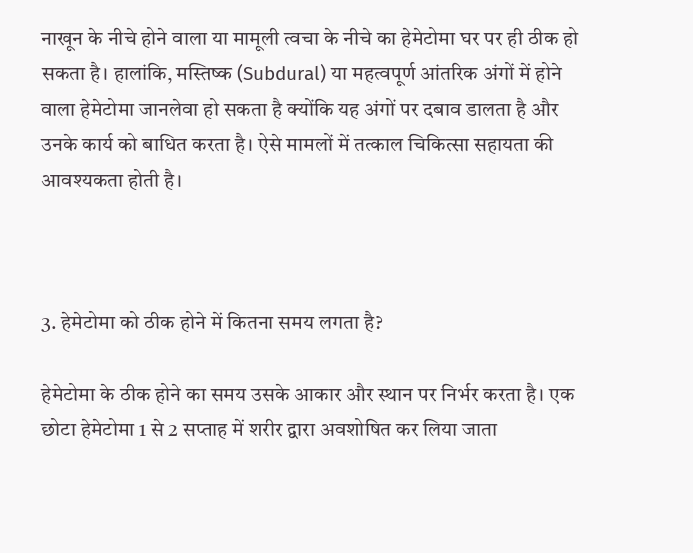नाखून के नीचे होने वाला या मामूली त्वचा के नीचे का हेमेटोमा घर पर ही ठीक हो सकता है। हालांकि, मस्तिष्क (Subdural) या महत्वपूर्ण आंतरिक अंगों में होने वाला हेमेटोमा जानलेवा हो सकता है क्योंकि यह अंगों पर दबाव डालता है और उनके कार्य को बाधित करता है। ऐसे मामलों में तत्काल चिकित्सा सहायता की आवश्यकता होती है।



3. हेमेटोमा को ठीक होने में कितना समय लगता है?

हेमेटोमा के ठीक होने का समय उसके आकार और स्थान पर निर्भर करता है। एक छोटा हेमेटोमा 1 से 2 सप्ताह में शरीर द्वारा अवशोषित कर लिया जाता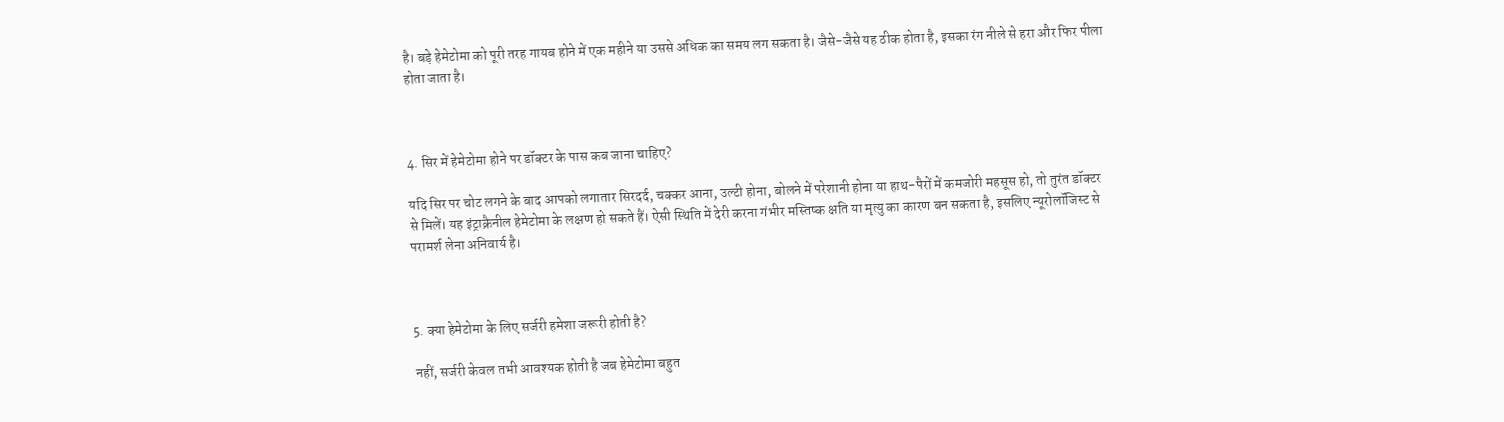है। बड़े हेमेटोमा को पूरी तरह गायब होने में एक महीने या उससे अधिक का समय लग सकता है। जैसे-जैसे यह ठीक होता है, इसका रंग नीले से हरा और फिर पीला होता जाता है।



4. सिर में हेमेटोमा होने पर डॉक्टर के पास कब जाना चाहिए?

यदि सिर पर चोट लगने के बाद आपको लगातार सिरदर्द, चक्कर आना, उल्टी होना, बोलने में परेशानी होना या हाथ-पैरों में कमजोरी महसूस हो, तो तुरंत डॉक्टर से मिलें। यह इंट्राक्रैनील हेमेटोमा के लक्षण हो सकते हैं। ऐसी स्थिति में देरी करना गंभीर मस्तिष्क क्षति या मृत्यु का कारण बन सकता है, इसलिए न्यूरोलॉजिस्ट से परामर्श लेना अनिवार्य है।



5. क्या हेमेटोमा के लिए सर्जरी हमेशा जरूरी होती है?

नहीं, सर्जरी केवल तभी आवश्यक होती है जब हेमेटोमा बहुत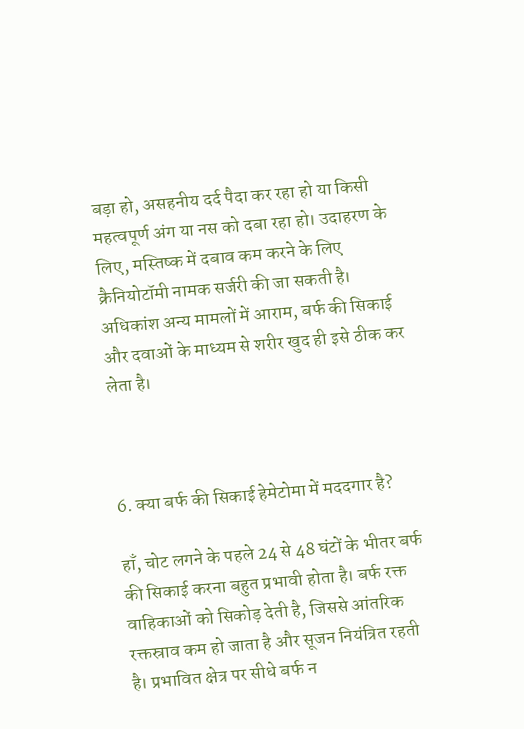बड़ा हो, असहनीय दर्द पैदा कर रहा हो या किसी महत्वपूर्ण अंग या नस को दबा रहा हो। उदाहरण के लिए, मस्तिष्क में दबाव कम करने के लिए क्रैनियोटॉमी नामक सर्जरी की जा सकती है। अधिकांश अन्य मामलों में आराम, बर्फ की सिकाई और दवाओं के माध्यम से शरीर खुद ही इसे ठीक कर लेता है।



6. क्या बर्फ की सिकाई हेमेटोमा में मददगार है?

हाँ, चोट लगने के पहले 24 से 48 घंटों के भीतर बर्फ की सिकाई करना बहुत प्रभावी होता है। बर्फ रक्त वाहिकाओं को सिकोड़ देती है, जिससे आंतरिक रक्तस्राव कम हो जाता है और सूजन नियंत्रित रहती है। प्रभावित क्षेत्र पर सीधे बर्फ न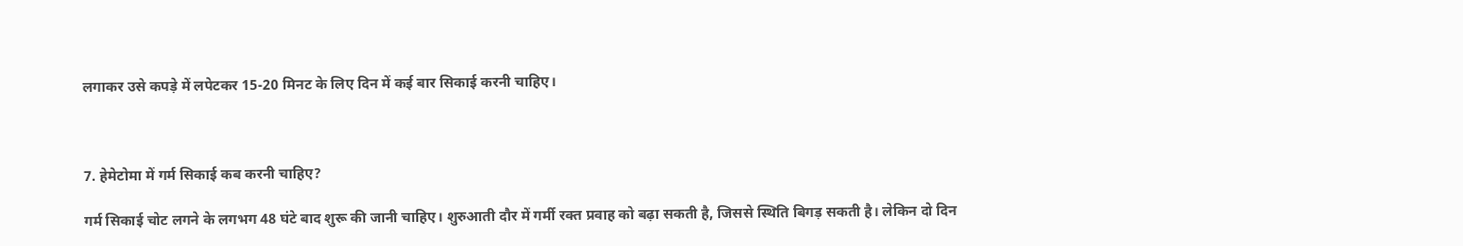लगाकर उसे कपड़े में लपेटकर 15-20 मिनट के लिए दिन में कई बार सिकाई करनी चाहिए।



7. हेमेटोमा में गर्म सिकाई कब करनी चाहिए?

गर्म सिकाई चोट लगने के लगभग 48 घंटे बाद शुरू की जानी चाहिए। शुरुआती दौर में गर्मी रक्त प्रवाह को बढ़ा सकती है, जिससे स्थिति बिगड़ सकती है। लेकिन दो दिन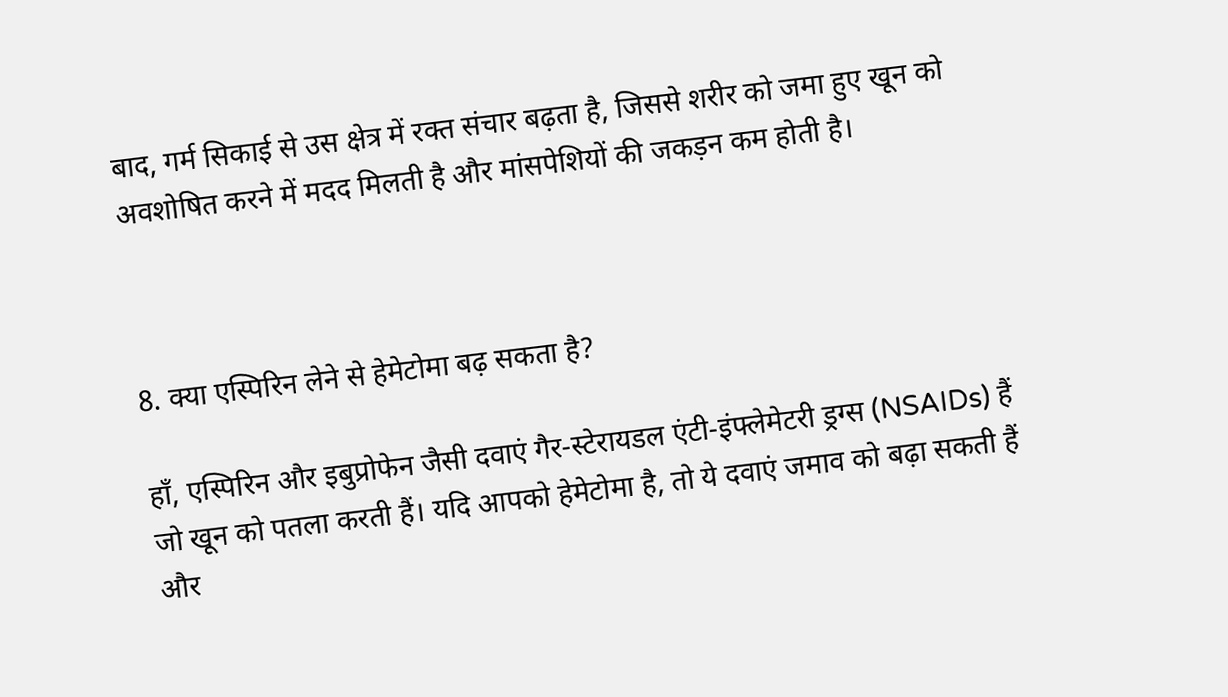बाद, गर्म सिकाई से उस क्षेत्र में रक्त संचार बढ़ता है, जिससे शरीर को जमा हुए खून को अवशोषित करने में मदद मिलती है और मांसपेशियों की जकड़न कम होती है।



8. क्या एस्पिरिन लेने से हेमेटोमा बढ़ सकता है?

हाँ, एस्पिरिन और इबुप्रोफेन जैसी दवाएं गैर-स्टेरायडल एंटी-इंफ्लेमेटरी ड्रग्स (NSAIDs) हैं जो खून को पतला करती हैं। यदि आपको हेमेटोमा है, तो ये दवाएं जमाव को बढ़ा सकती हैं और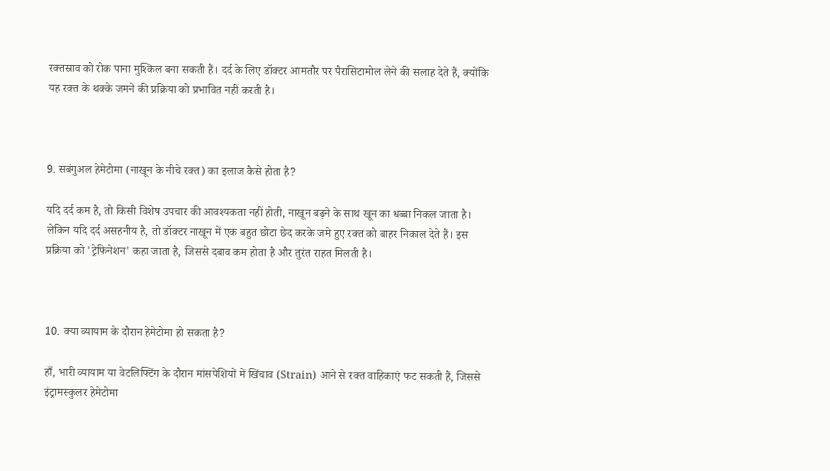रक्तस्राव को रोक पाना मुश्किल बना सकती हैं। दर्द के लिए डॉक्टर आमतौर पर पैरासिटामोल लेने की सलाह देते हैं, क्योंकि यह रक्त के थक्के जमने की प्रक्रिया को प्रभावित नहीं करती है।



9. सबंगुअल हेमेटोमा (नाखून के नीचे रक्त) का इलाज कैसे होता है?

यदि दर्द कम है, तो किसी विशेष उपचार की आवश्यकता नहीं होती, नाखून बढ़ने के साथ खून का धब्बा निकल जाता है। लेकिन यदि दर्द असहनीय है, तो डॉक्टर नाखून में एक बहुत छोटा छेद करके जमे हुए रक्त को बाहर निकाल देते हैं। इस प्रक्रिया को 'ट्रेफिनेशन' कहा जाता है, जिससे दबाव कम होता है और तुरंत राहत मिलती है।



10. क्या व्यायाम के दौरान हेमेटोमा हो सकता है?

हाँ, भारी व्यायाम या वेटलिफ्टिंग के दौरान मांसपेशियों में खिंचाव (Strain) आने से रक्त वाहिकाएं फट सकती हैं, जिससे इंट्रामस्कुलर हेमेटोमा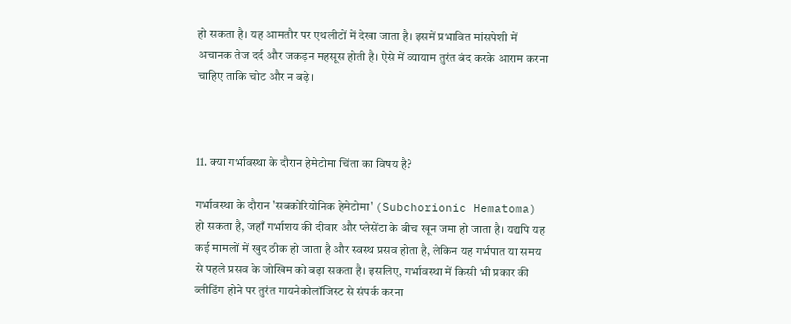हो सकता है। यह आमतौर पर एथलीटों में देखा जाता है। इसमें प्रभावित मांसपेशी में अचानक तेज दर्द और जकड़न महसूस होती है। ऐसे में व्यायाम तुरंत बंद करके आराम करना चाहिए ताकि चोट और न बढ़े।



11. क्या गर्भावस्था के दौरान हेमेटोमा चिंता का विषय है?

गर्भावस्था के दौरान 'सबकोरियोनिक हेमेटोमा' (Subchorionic Hematoma) हो सकता है, जहाँ गर्भाशय की दीवार और प्लेसेंटा के बीच खून जमा हो जाता है। यद्यपि यह कई मामलों में खुद ठीक हो जाता है और स्वस्थ प्रसव होता है, लेकिन यह गर्भपात या समय से पहले प्रसव के जोखिम को बढ़ा सकता है। इसलिए, गर्भावस्था में किसी भी प्रकार की ब्लीडिंग होने पर तुरंत गायनेकोलॉजिस्ट से संपर्क करना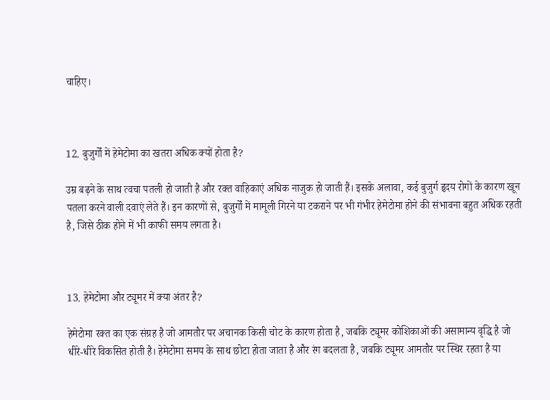चाहिए।



12. बुजुर्गों में हेमेटोमा का खतरा अधिक क्यों होता है?

उम्र बढ़ने के साथ त्वचा पतली हो जाती है और रक्त वाहिकाएं अधिक नाजुक हो जाती हैं। इसके अलावा, कई बुजुर्ग हृदय रोगों के कारण खून पतला करने वाली दवाएं लेते हैं। इन कारणों से, बुजुर्गों में मामूली गिरने या टकराने पर भी गंभीर हेमेटोमा होने की संभावना बहुत अधिक रहती है, जिसे ठीक होने में भी काफी समय लगता है।



13. हेमेटोमा और ट्यूमर में क्या अंतर है?

हेमेटोमा रक्त का एक संग्रह है जो आमतौर पर अचानक किसी चोट के कारण होता है, जबकि ट्यूमर कोशिकाओं की असामान्य वृद्धि है जो धीरे-धीरे विकसित होती है। हेमेटोमा समय के साथ छोटा होता जाता है और रंग बदलता है, जबकि ट्यूमर आमतौर पर स्थिर रहता है या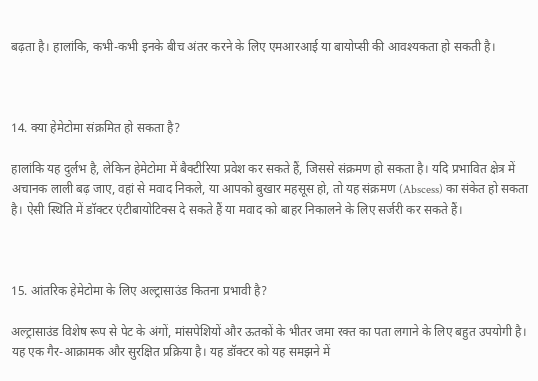बढ़ता है। हालांकि, कभी-कभी इनके बीच अंतर करने के लिए एमआरआई या बायोप्सी की आवश्यकता हो सकती है।



14. क्या हेमेटोमा संक्रमित हो सकता है?

हालांकि यह दुर्लभ है, लेकिन हेमेटोमा में बैक्टीरिया प्रवेश कर सकते हैं, जिससे संक्रमण हो सकता है। यदि प्रभावित क्षेत्र में अचानक लाली बढ़ जाए, वहां से मवाद निकले, या आपको बुखार महसूस हो, तो यह संक्रमण (Abscess) का संकेत हो सकता है। ऐसी स्थिति में डॉक्टर एंटीबायोटिक्स दे सकते हैं या मवाद को बाहर निकालने के लिए सर्जरी कर सकते हैं।



15. आंतरिक हेमेटोमा के लिए अल्ट्रासाउंड कितना प्रभावी है?

अल्ट्रासाउंड विशेष रूप से पेट के अंगों, मांसपेशियों और ऊतकों के भीतर जमा रक्त का पता लगाने के लिए बहुत उपयोगी है। यह एक गैर-आक्रामक और सुरक्षित प्रक्रिया है। यह डॉक्टर को यह समझने में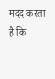मदद करता है कि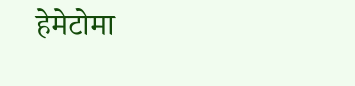हेमेटोमा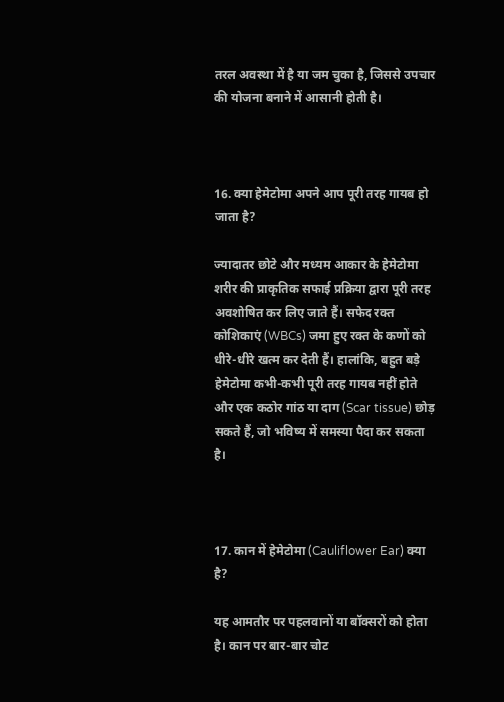तरल अवस्था में है या जम चुका है, जिससे उपचार की योजना बनाने में आसानी होती है।



16. क्या हेमेटोमा अपने आप पूरी तरह गायब हो जाता है?

ज्यादातर छोटे और मध्यम आकार के हेमेटोमा शरीर की प्राकृतिक सफाई प्रक्रिया द्वारा पूरी तरह अवशोषित कर लिए जाते हैं। सफेद रक्त कोशिकाएं (WBCs) जमा हुए रक्त के कणों को धीरे-धीरे खत्म कर देती हैं। हालांकि, बहुत बड़े हेमेटोमा कभी-कभी पूरी तरह गायब नहीं होते और एक कठोर गांठ या दाग (Scar tissue) छोड़ सकते हैं, जो भविष्य में समस्या पैदा कर सकता है।



17. कान में हेमेटोमा (Cauliflower Ear) क्या है?

यह आमतौर पर पहलवानों या बॉक्सरों को होता है। कान पर बार-बार चोट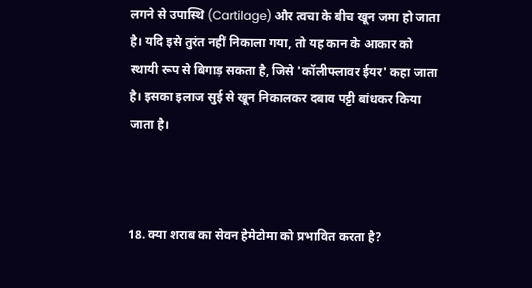लगने से उपास्थि (Cartilage) और त्वचा के बीच खून जमा हो जाता है। यदि इसे तुरंत नहीं निकाला गया, तो यह कान के आकार को स्थायी रूप से बिगाड़ सकता है, जिसे 'कॉलीफ्लावर ईयर' कहा जाता है। इसका इलाज सुई से खून निकालकर दबाव पट्टी बांधकर किया जाता है।



18. क्या शराब का सेवन हेमेटोमा को प्रभावित करता है?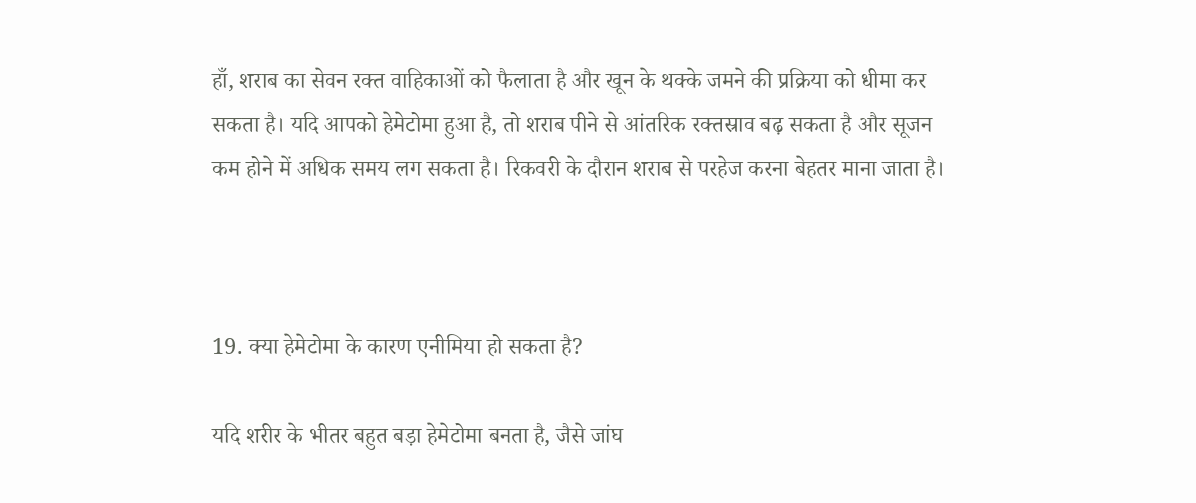हाँ, शराब का सेवन रक्त वाहिकाओं को फैलाता है और खून के थक्के जमने की प्रक्रिया को धीमा कर सकता है। यदि आपको हेमेटोमा हुआ है, तो शराब पीने से आंतरिक रक्तस्राव बढ़ सकता है और सूजन कम होने में अधिक समय लग सकता है। रिकवरी के दौरान शराब से परहेज करना बेहतर माना जाता है।



19. क्या हेमेटोमा के कारण एनीमिया हो सकता है?

यदि शरीर के भीतर बहुत बड़ा हेमेटोमा बनता है, जैसे जांघ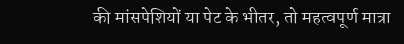की मांसपेशियों या पेट के भीतर, तो महत्वपूर्ण मात्रा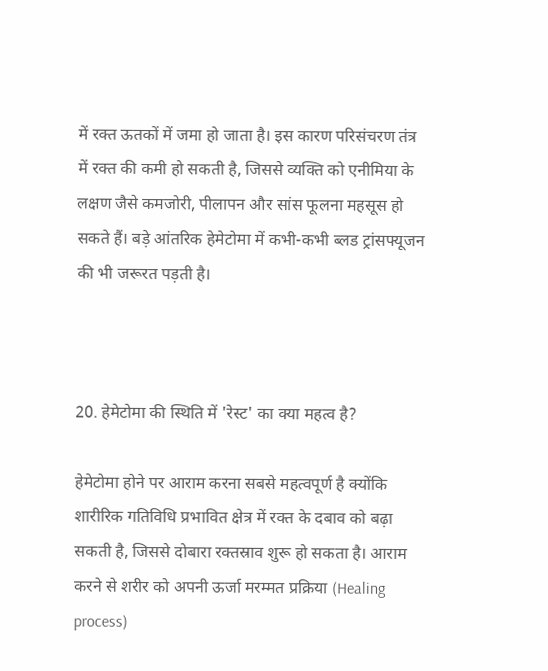में रक्त ऊतकों में जमा हो जाता है। इस कारण परिसंचरण तंत्र में रक्त की कमी हो सकती है, जिससे व्यक्ति को एनीमिया के लक्षण जैसे कमजोरी, पीलापन और सांस फूलना महसूस हो सकते हैं। बड़े आंतरिक हेमेटोमा में कभी-कभी ब्लड ट्रांसफ्यूजन की भी जरूरत पड़ती है।



20. हेमेटोमा की स्थिति में 'रेस्ट' का क्या महत्व है?

हेमेटोमा होने पर आराम करना सबसे महत्वपूर्ण है क्योंकि शारीरिक गतिविधि प्रभावित क्षेत्र में रक्त के दबाव को बढ़ा सकती है, जिससे दोबारा रक्तस्राव शुरू हो सकता है। आराम करने से शरीर को अपनी ऊर्जा मरम्मत प्रक्रिया (Healing process)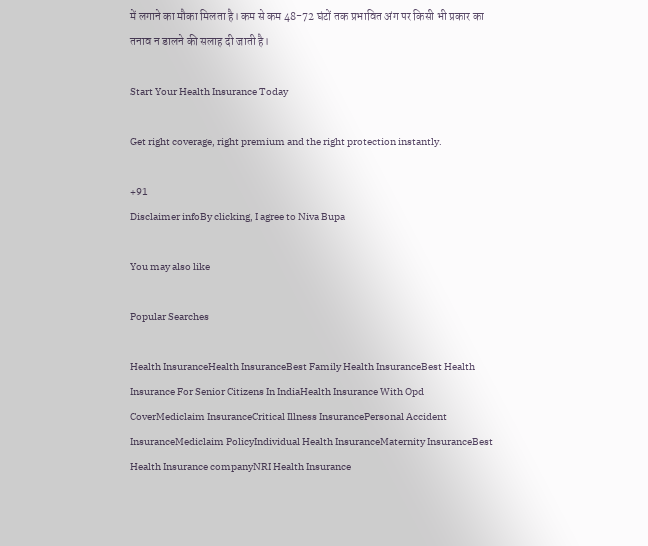में लगाने का मौका मिलता है। कम से कम 48-72 घंटों तक प्रभावित अंग पर किसी भी प्रकार का तनाव न डालने की सलाह दी जाती है।

Start Your Health Insurance Today

Get right coverage, right premium and the right protection instantly.

+91
Disclaimer infoBy clicking, I agree to Niva Bupa

You may also like

Popular Searches

Health InsuranceHealth InsuranceBest Family Health InsuranceBest Health Insurance For Senior Citizens In IndiaHealth Insurance With Opd CoverMediclaim InsuranceCritical Illness InsurancePersonal Accident InsuranceMediclaim PolicyIndividual Health InsuranceMaternity InsuranceBest Health Insurance companyNRI Health Insurance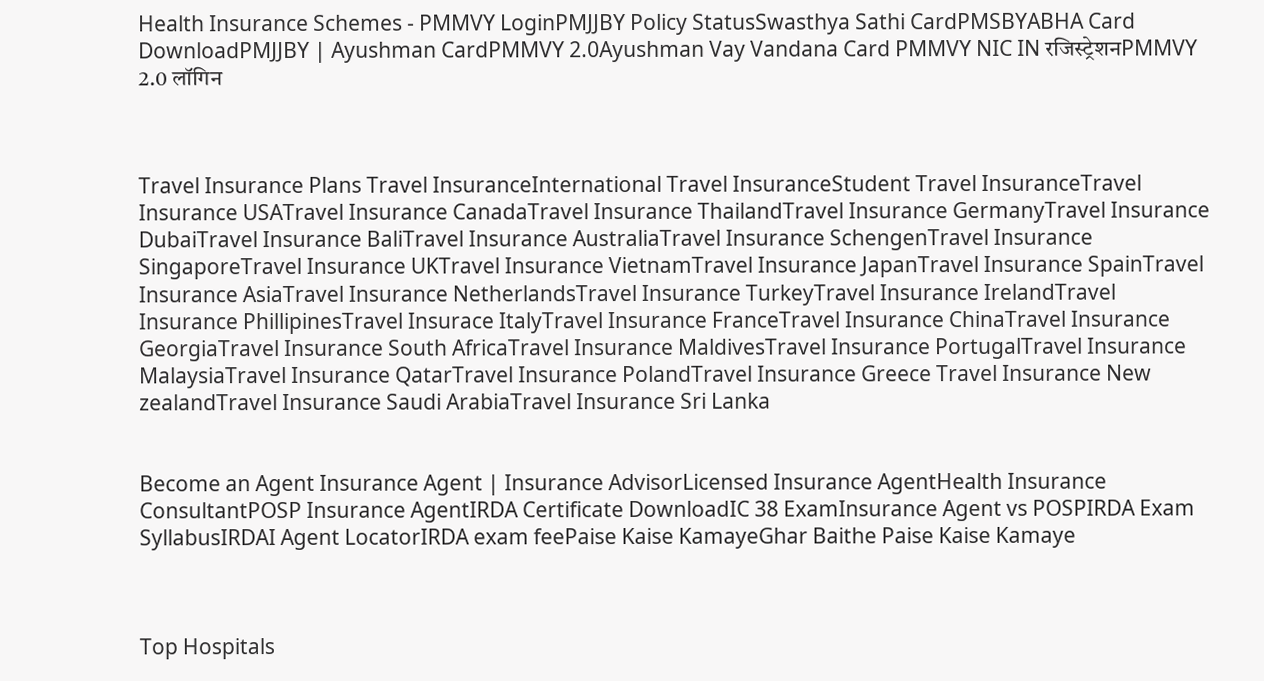Health Insurance Schemes - PMMVY LoginPMJJBY Policy StatusSwasthya Sathi CardPMSBYABHA Card DownloadPMJJBY | Ayushman CardPMMVY 2.0Ayushman Vay Vandana Card PMMVY NIC IN रजिस्ट्रेशनPMMVY 2.0 लॉगिन



Travel Insurance Plans Travel InsuranceInternational Travel InsuranceStudent Travel InsuranceTravel Insurance USATravel Insurance CanadaTravel Insurance ThailandTravel Insurance GermanyTravel Insurance DubaiTravel Insurance BaliTravel Insurance AustraliaTravel Insurance SchengenTravel Insurance SingaporeTravel Insurance UKTravel Insurance VietnamTravel Insurance JapanTravel Insurance SpainTravel Insurance AsiaTravel Insurance NetherlandsTravel Insurance TurkeyTravel Insurance IrelandTravel Insurance PhillipinesTravel Insurace ItalyTravel Insurance FranceTravel Insurance ChinaTravel Insurance GeorgiaTravel Insurance South AfricaTravel Insurance MaldivesTravel Insurance PortugalTravel Insurance MalaysiaTravel Insurance QatarTravel Insurance PolandTravel Insurance Greece Travel Insurance New zealandTravel Insurance Saudi ArabiaTravel Insurance Sri Lanka


Become an Agent Insurance Agent | Insurance AdvisorLicensed Insurance AgentHealth Insurance ConsultantPOSP Insurance AgentIRDA Certificate DownloadIC 38 ExamInsurance Agent vs POSPIRDA Exam SyllabusIRDAI Agent LocatorIRDA exam feePaise Kaise KamayeGhar Baithe Paise Kaise Kamaye



Top Hospitals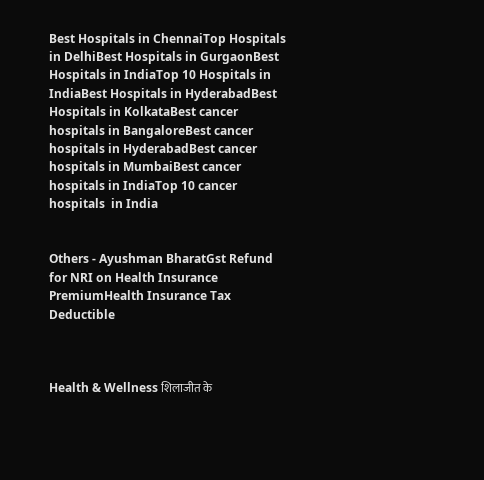Best Hospitals in ChennaiTop Hospitals in DelhiBest Hospitals in GurgaonBest Hospitals in IndiaTop 10 Hospitals in IndiaBest Hospitals in HyderabadBest Hospitals in KolkataBest cancer hospitals in BangaloreBest cancer hospitals in HyderabadBest cancer hospitals in MumbaiBest cancer hospitals in IndiaTop 10 cancer hospitals  in India


Others - Ayushman BharatGst Refund for NRI on Health Insurance PremiumHealth Insurance Tax Deductible



Health & Wellness शिलाजीत के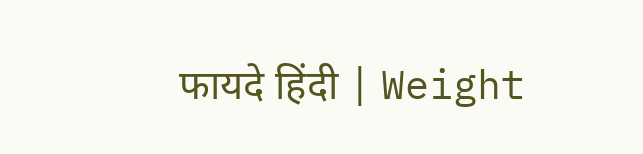फायदे हिंदी | Weight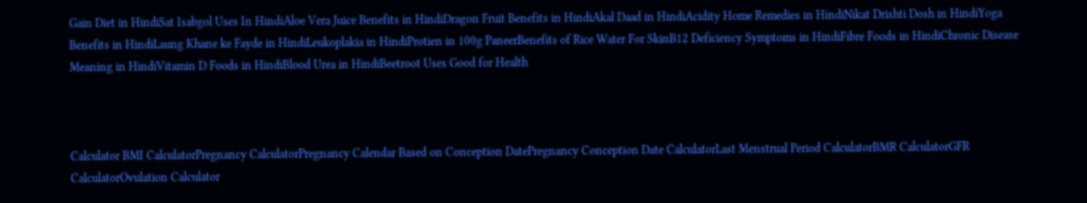Gain Diet in HindiSat Isabgol Uses In HindiAloe Vera Juice Benefits in HindiDragon Fruit Benefits in HindiAkal Daad in HindiAcidity Home Remedies in HindiNikat Drishti Dosh in HindiYoga Benefits in HindiLaung Khane ke Fayde in HindiLeukoplakia in HindiProtien in 100g PaneerBenefits of Rice Water For SkinB12 Deficiency Symptoms in HindiFibre Foods in HindiChronic Disease Meaning in HindiVitamin D Foods in HindiBlood Urea in HindiBeetroot Uses Good for Health



Calculator BMI CalculatorPregnancy CalculatorPregnancy Calendar Based on Conception DatePregnancy Conception Date CalculatorLast Menstrual Period CalculatorBMR CalculatorGFR CalculatorOvulation Calculator